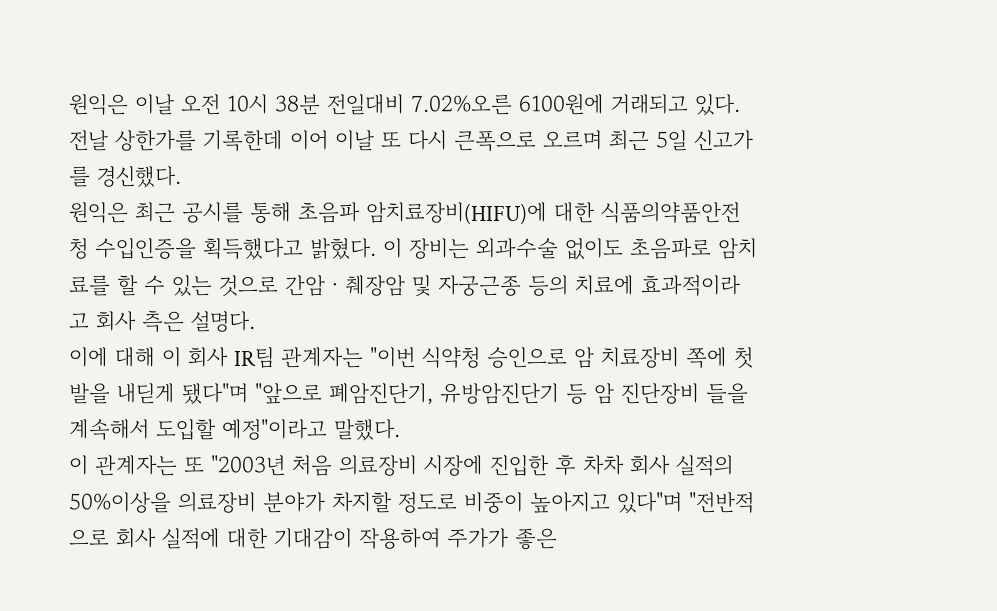원익은 이날 오전 10시 38분 전일대비 7.02%오른 6100원에 거래되고 있다. 전날 상한가를 기록한데 이어 이날 또 다시 큰폭으로 오르며 최근 5일 신고가를 경신했다.
원익은 최근 공시를 통해 초음파 암치료장비(HIFU)에 대한 식품의약품안전청 수입인증을 획득했다고 밝혔다. 이 장비는 외과수술 없이도 초음파로 암치료를 할 수 있는 것으로 간암ㆍ췌장암 및 자궁근종 등의 치료에 효과적이라고 회사 측은 설명다.
이에 대해 이 회사 IR팀 관계자는 "이번 식약청 승인으로 암 치료장비 쪽에 첫발을 내딛게 됐다"며 "앞으로 폐암진단기, 유방암진단기 등 암 진단장비 들을 계속해서 도입할 예정"이라고 말했다.
이 관계자는 또 "2003년 처음 의료장비 시장에 진입한 후 차차 회사 실적의 50%이상을 의료장비 분야가 차지할 정도로 비중이 높아지고 있다"며 "전반적으로 회사 실적에 대한 기대감이 작용하여 주가가 좋은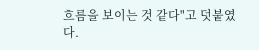흐름을 보이는 것 같다"고 덧붙였다.